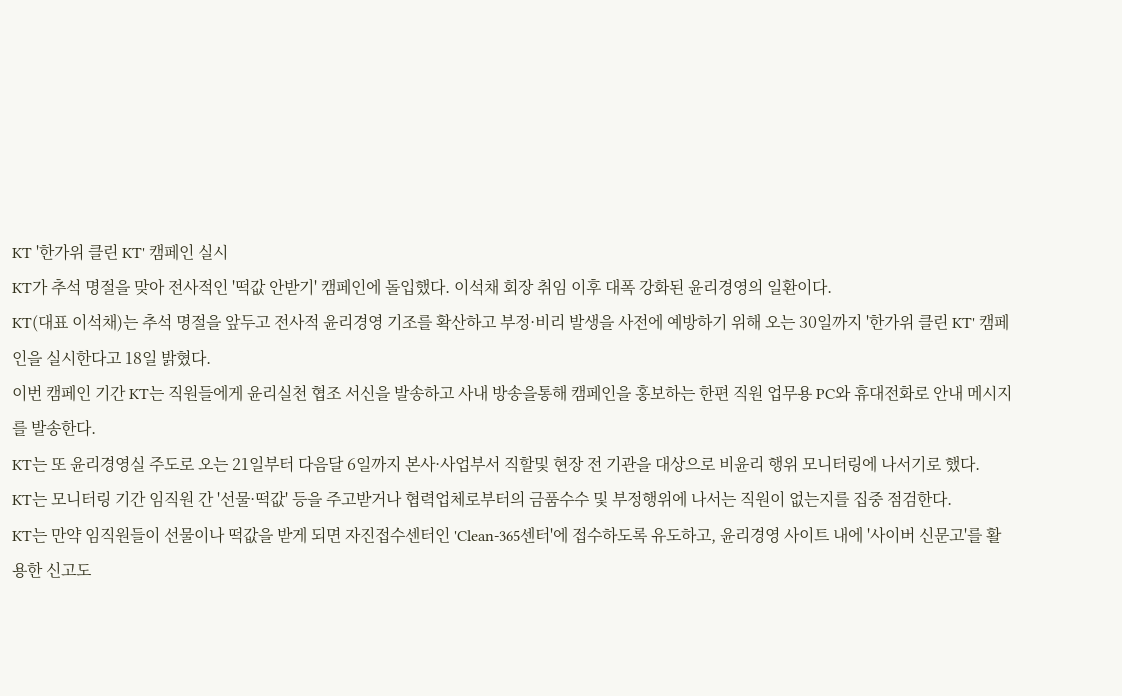KT '한가위 클린 KT' 캠페인 실시
KT가 추석 명절을 맞아 전사적인 '떡값 안받기' 캠페인에 돌입했다. 이석채 회장 취임 이후 대폭 강화된 윤리경영의 일환이다.
KT(대표 이석채)는 추석 명절을 앞두고 전사적 윤리경영 기조를 확산하고 부정·비리 발생을 사전에 예방하기 위해 오는 30일까지 '한가위 클린 KT' 캠페인을 실시한다고 18일 밝혔다.
이번 캠페인 기간 KT는 직원들에게 윤리실천 협조 서신을 발송하고 사내 방송을통해 캠페인을 홍보하는 한편 직원 업무용 PC와 휴대전화로 안내 메시지를 발송한다.
KT는 또 윤리경영실 주도로 오는 21일부터 다음달 6일까지 본사·사업부서 직할및 현장 전 기관을 대상으로 비윤리 행위 모니터링에 나서기로 했다.
KT는 모니터링 기간 임직원 간 '선물·떡값' 등을 주고받거나 협력업체로부터의 금품수수 및 부정행위에 나서는 직원이 없는지를 집중 점검한다.
KT는 만약 임직원들이 선물이나 떡값을 받게 되면 자진접수센터인 'Clean-365센터'에 접수하도록 유도하고, 윤리경영 사이트 내에 '사이버 신문고'를 활용한 신고도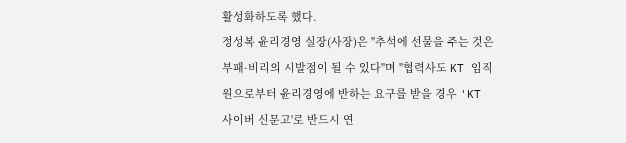활성화하도록 했다.
정성복 윤리경영 실장(사장)은 "추석에 선물을 주는 것은 부패·비리의 시발점이 될 수 있다"며 "협력사도 KT 임직원으로부터 윤리경영에 반하는 요구를 받을 경우 'KT 사이버 신문고'로 반드시 연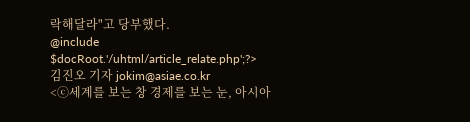락해달라"고 당부했다.
@include $docRoot.'/uhtml/article_relate.php';?>
김진오 기자 jokim@asiae.co.kr
<ⓒ세계를 보는 창 경제를 보는 눈, 아시아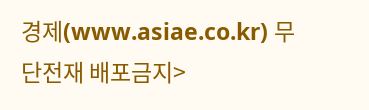경제(www.asiae.co.kr) 무단전재 배포금지>